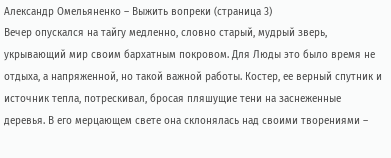Александр Омельяненко – Выжить вопреки (страница 3)
Вечер опускался на тайгу медленно, словно старый, мудрый зверь, укрывающий мир своим бархатным покровом. Для Люды это было время не отдыха, а напряженной, но такой важной работы. Костер, ее верный спутник и источник тепла, потрескивал, бросая пляшущие тени на заснеженные деревья. В его мерцающем свете она склонялась над своими творениями –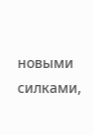новыми силками,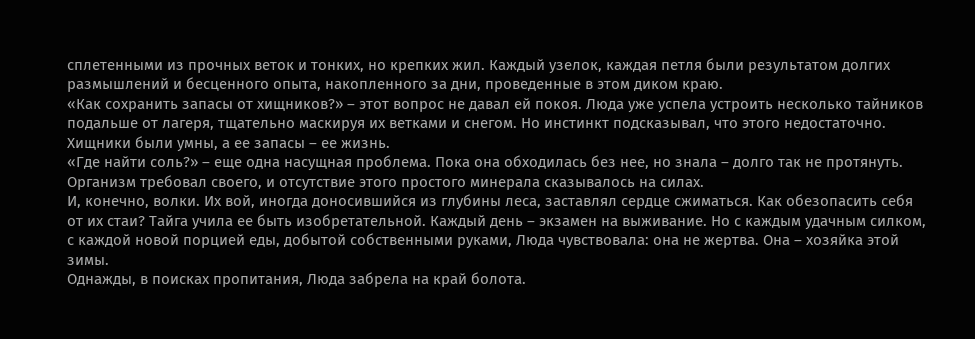сплетенными из прочных веток и тонких, но крепких жил. Каждый узелок, каждая петля были результатом долгих размышлений и бесценного опыта, накопленного за дни, проведенные в этом диком краю.
«Как сохранить запасы от хищников?» – этот вопрос не давал ей покоя. Люда уже успела устроить несколько тайников подальше от лагеря, тщательно маскируя их ветками и снегом. Но инстинкт подсказывал, что этого недостаточно. Хищники были умны, а ее запасы – ее жизнь.
«Где найти соль?» – еще одна насущная проблема. Пока она обходилась без нее, но знала – долго так не протянуть. Организм требовал своего, и отсутствие этого простого минерала сказывалось на силах.
И, конечно, волки. Их вой, иногда доносившийся из глубины леса, заставлял сердце сжиматься. Как обезопасить себя от их стаи? Тайга учила ее быть изобретательной. Каждый день – экзамен на выживание. Но с каждым удачным силком, с каждой новой порцией еды, добытой собственными руками, Люда чувствовала: она не жертва. Она – хозяйка этой зимы.
Однажды, в поисках пропитания, Люда забрела на край болота.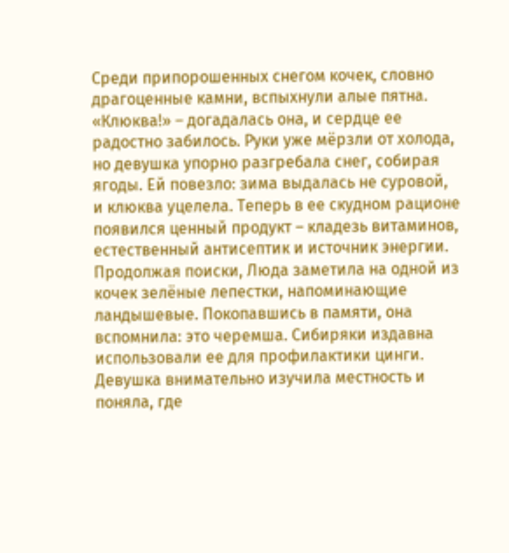Среди припорошенных снегом кочек, словно драгоценные камни, вспыхнули алые пятна. «Клюква!» – догадалась она, и сердце ее радостно забилось. Руки уже мёрзли от холода, но девушка упорно разгребала снег, собирая ягоды. Ей повезло: зима выдалась не суровой, и клюква уцелела. Теперь в ее скудном рационе появился ценный продукт – кладезь витаминов, естественный антисептик и источник энергии.
Продолжая поиски, Люда заметила на одной из кочек зелёные лепестки, напоминающие ландышевые. Покопавшись в памяти, она вспомнила: это черемша. Сибиряки издавна использовали ее для профилактики цинги. Девушка внимательно изучила местность и поняла, где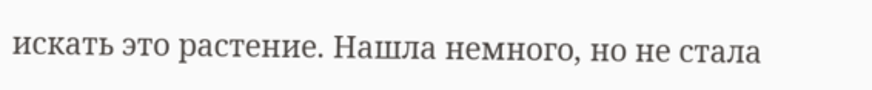искать это растение. Нашла немного, но не стала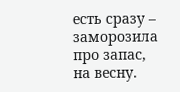есть сразу – заморозила про запас, на весну.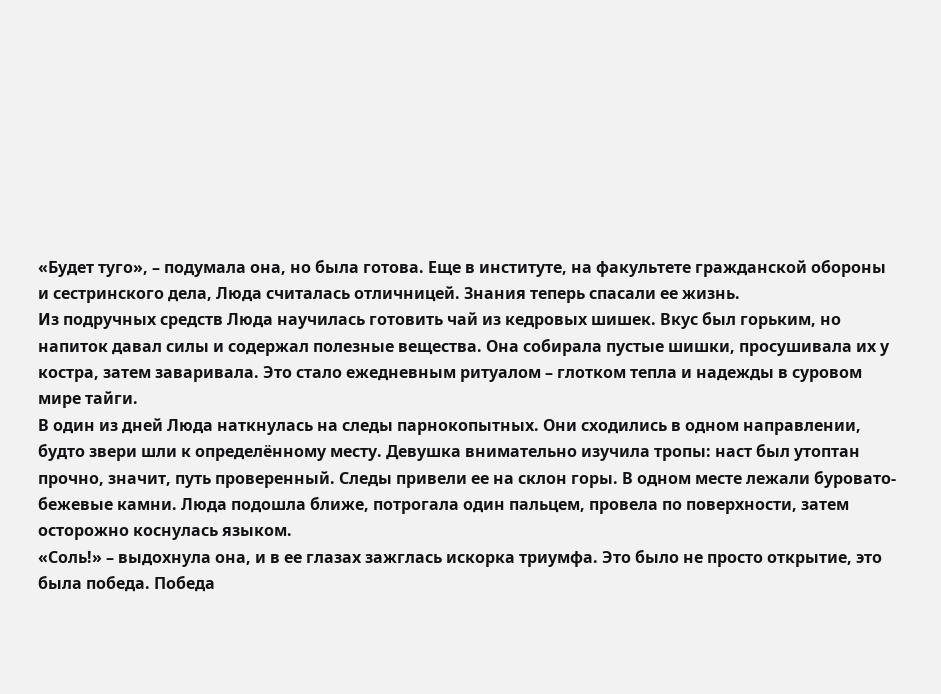«Будет туго», – подумала она, но была готова. Еще в институте, на факультете гражданской обороны и сестринского дела, Люда считалась отличницей. Знания теперь спасали ее жизнь.
Из подручных средств Люда научилась готовить чай из кедровых шишек. Вкус был горьким, но напиток давал силы и содержал полезные вещества. Она собирала пустые шишки, просушивала их у костра, затем заваривала. Это стало ежедневным ритуалом – глотком тепла и надежды в суровом мире тайги.
В один из дней Люда наткнулась на следы парнокопытных. Они сходились в одном направлении, будто звери шли к определённому месту. Девушка внимательно изучила тропы: наст был утоптан прочно, значит, путь проверенный. Следы привели ее на склон горы. В одном месте лежали буровато-бежевые камни. Люда подошла ближе, потрогала один пальцем, провела по поверхности, затем осторожно коснулась языком.
«Соль!» – выдохнула она, и в ее глазах зажглась искорка триумфа. Это было не просто открытие, это была победа. Победа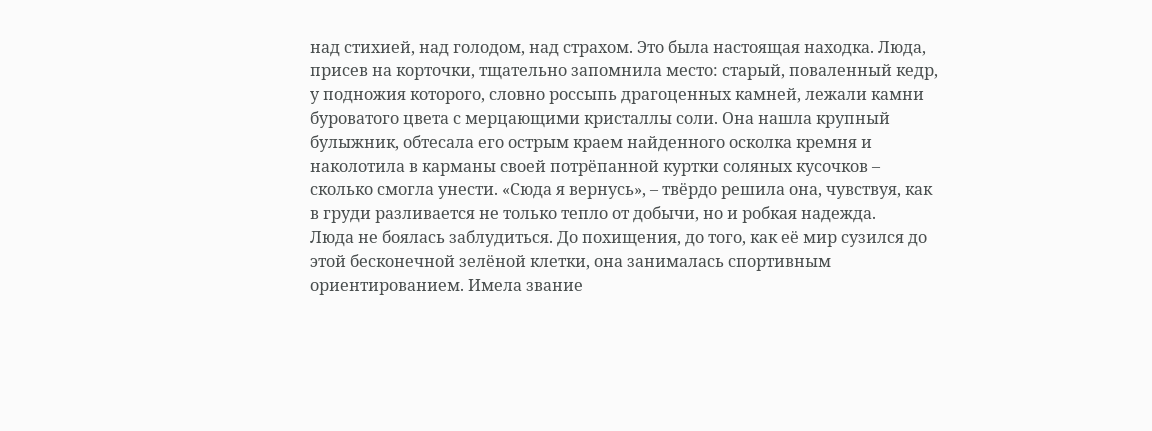над стихией, над голодом, над страхом. Это была настоящая находка. Люда, присев на корточки, тщательно запомнила место: старый, поваленный кедр, у подножия которого, словно россыпь драгоценных камней, лежали камни буроватого цвета с мерцающими кристаллы соли. Она нашла крупный булыжник, обтесала его острым краем найденного осколка кремня и наколотила в карманы своей потрёпанной куртки соляных кусочков – сколько смогла унести. «Сюда я вернусь», – твёрдо решила она, чувствуя, как в груди разливается не только тепло от добычи, но и робкая надежда.
Люда не боялась заблудиться. До похищения, до того, как её мир сузился до этой бесконечной зелёной клетки, она занималась спортивным ориентированием. Имела звание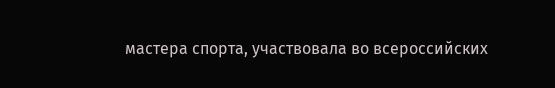мастера спорта, участвовала во всероссийских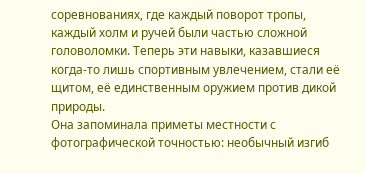соревнованиях, где каждый поворот тропы, каждый холм и ручей были частью сложной головоломки. Теперь эти навыки, казавшиеся когда-то лишь спортивным увлечением, стали её щитом, её единственным оружием против дикой природы.
Она запоминала приметы местности с фотографической точностью: необычный изгиб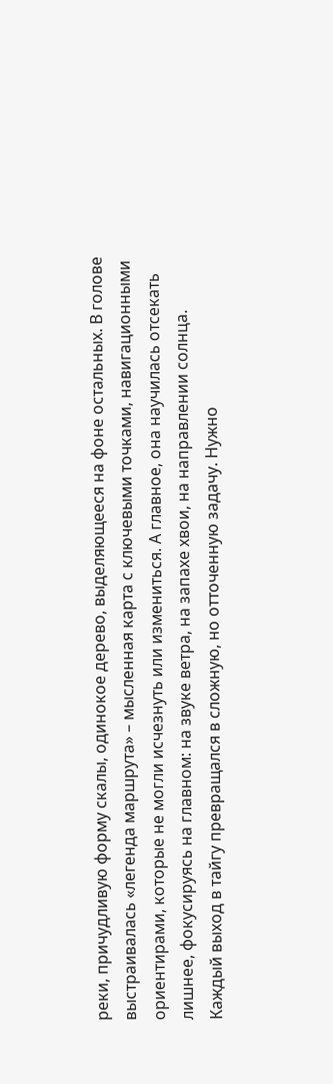реки, причудливую форму скалы, одинокое дерево, выделяющееся на фоне остальных. В голове выстраивалась «легенда маршрута» – мысленная карта с ключевыми точками, навигационными ориентирами, которые не могли исчезнуть или измениться. А главное, она научилась отсекать лишнее, фокусируясь на главном: на звуке ветра, на запахе хвои, на направлении солнца.
Каждый выход в тайгу превращался в сложную, но отточенную задачу. Нужно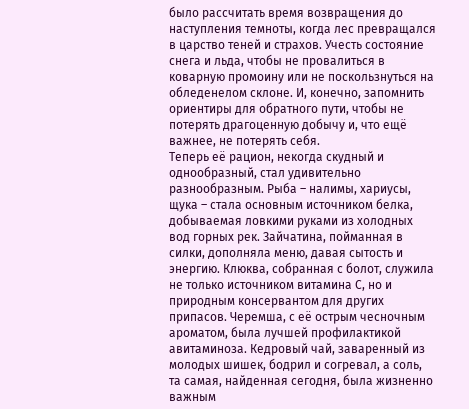было рассчитать время возвращения до наступления темноты, когда лес превращался в царство теней и страхов. Учесть состояние снега и льда, чтобы не провалиться в коварную промоину или не поскользнуться на обледенелом склоне. И, конечно, запомнить ориентиры для обратного пути, чтобы не потерять драгоценную добычу и, что ещё важнее, не потерять себя.
Теперь её рацион, некогда скудный и однообразный, стал удивительно разнообразным. Рыба – налимы, хариусы, щука – стала основным источником белка, добываемая ловкими руками из холодных вод горных рек. Зайчатина, пойманная в силки, дополняла меню, давая сытость и энергию. Клюква, собранная с болот, служила не только источником витамина С, но и природным консервантом для других припасов. Черемша, с её острым чесночным ароматом, была лучшей профилактикой авитаминоза. Кедровый чай, заваренный из молодых шишек, бодрил и согревал, а соль, та самая, найденная сегодня, была жизненно важным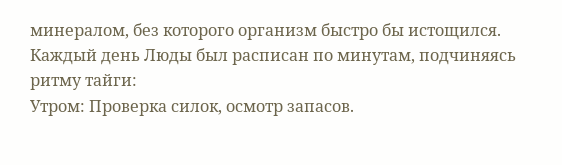минералом, без которого организм быстро бы истощился.
Каждый день Люды был расписан по минутам, подчиняясь ритму тайги:
Утром: Проверка силок, осмотр запасов.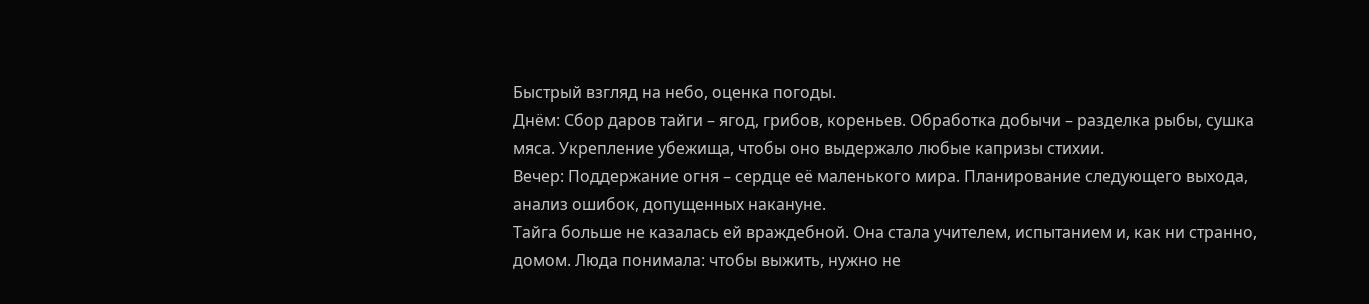Быстрый взгляд на небо, оценка погоды.
Днём: Сбор даров тайги – ягод, грибов, кореньев. Обработка добычи – разделка рыбы, сушка мяса. Укрепление убежища, чтобы оно выдержало любые капризы стихии.
Вечер: Поддержание огня – сердце её маленького мира. Планирование следующего выхода, анализ ошибок, допущенных накануне.
Тайга больше не казалась ей враждебной. Она стала учителем, испытанием и, как ни странно, домом. Люда понимала: чтобы выжить, нужно не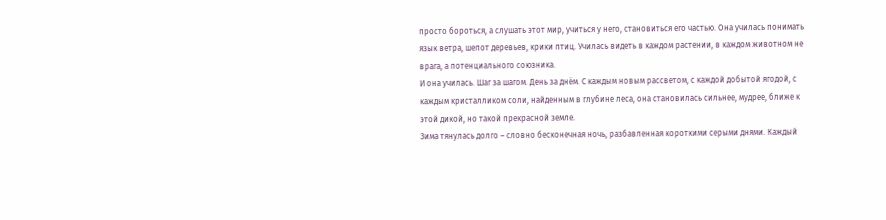просто бороться, а слушать этот мир, учиться у него, становиться его частью. Она училась понимать язык ветра, шепот деревьев, крики птиц. Училась видеть в каждом растении, в каждом животном не врага, а потенциального союзника.
И она училась. Шаг за шагом. День за днём. С каждым новым рассветом, с каждой добытой ягодой, с каждым кристалликом соли, найденным в глубине леса, она становилась сильнее, мудрее, ближе к этой дикой, но такой прекрасной земле.
Зима тянулась долго – словно бесконечная ночь, разбавленная короткими серыми днями. Каждый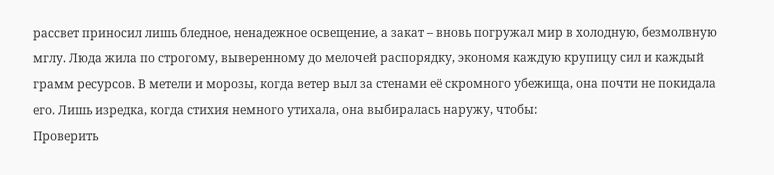рассвет приносил лишь бледное, ненадежное освещение, а закат – вновь погружал мир в холодную, безмолвную мглу. Люда жила по строгому, выверенному до мелочей распорядку, экономя каждую крупицу сил и каждый грамм ресурсов. В метели и морозы, когда ветер выл за стенами её скромного убежища, она почти не покидала его. Лишь изредка, когда стихия немного утихала, она выбиралась наружу, чтобы:
Проверить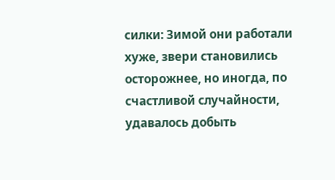силки: Зимой они работали хуже, звери становились осторожнее, но иногда, по счастливой случайности, удавалось добыть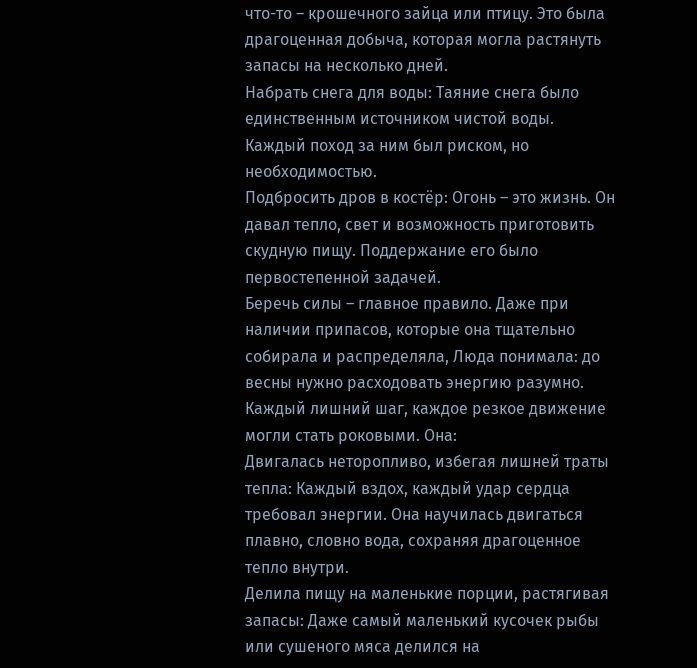что-то – крошечного зайца или птицу. Это была драгоценная добыча, которая могла растянуть запасы на несколько дней.
Набрать снега для воды: Таяние снега было единственным источником чистой воды. Каждый поход за ним был риском, но необходимостью.
Подбросить дров в костёр: Огонь – это жизнь. Он давал тепло, свет и возможность приготовить скудную пищу. Поддержание его было первостепенной задачей.
Беречь силы – главное правило. Даже при наличии припасов, которые она тщательно собирала и распределяла, Люда понимала: до весны нужно расходовать энергию разумно. Каждый лишний шаг, каждое резкое движение могли стать роковыми. Она:
Двигалась неторопливо, избегая лишней траты тепла: Каждый вздох, каждый удар сердца требовал энергии. Она научилась двигаться плавно, словно вода, сохраняя драгоценное тепло внутри.
Делила пищу на маленькие порции, растягивая запасы: Даже самый маленький кусочек рыбы или сушеного мяса делился на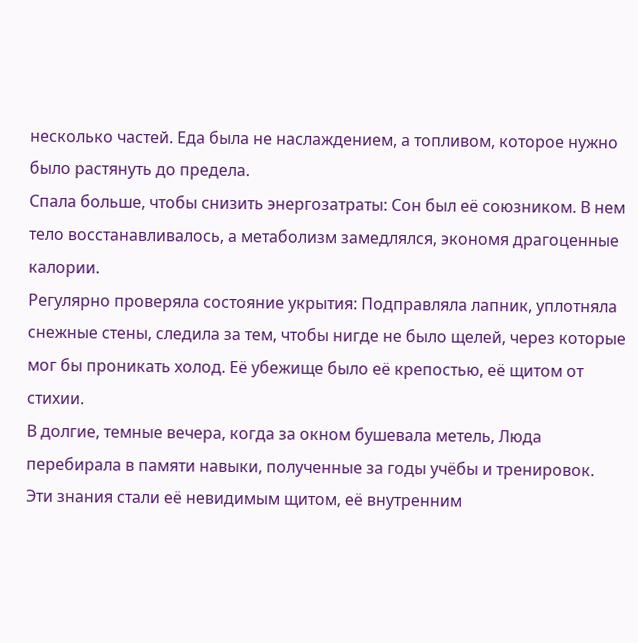несколько частей. Еда была не наслаждением, а топливом, которое нужно было растянуть до предела.
Спала больше, чтобы снизить энергозатраты: Сон был её союзником. В нем тело восстанавливалось, а метаболизм замедлялся, экономя драгоценные калории.
Регулярно проверяла состояние укрытия: Подправляла лапник, уплотняла снежные стены, следила за тем, чтобы нигде не было щелей, через которые мог бы проникать холод. Её убежище было её крепостью, её щитом от стихии.
В долгие, темные вечера, когда за окном бушевала метель, Люда перебирала в памяти навыки, полученные за годы учёбы и тренировок. Эти знания стали её невидимым щитом, её внутренним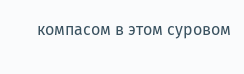компасом в этом суровом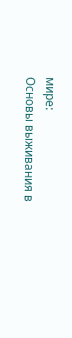мире:
Основы выживания в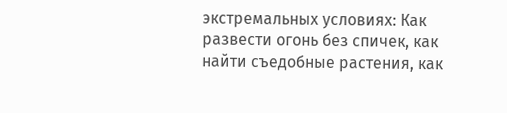экстремальных условиях: Как развести огонь без спичек, как найти съедобные растения, как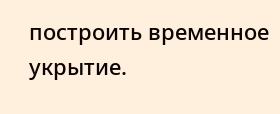построить временное укрытие.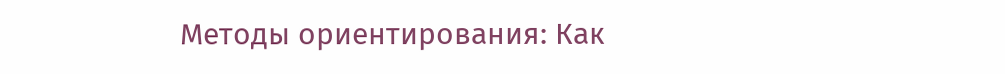Методы ориентирования: Как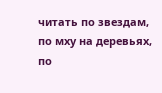читать по звездам, по мху на деревьях, по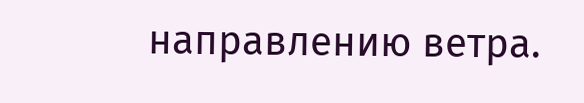направлению ветра.